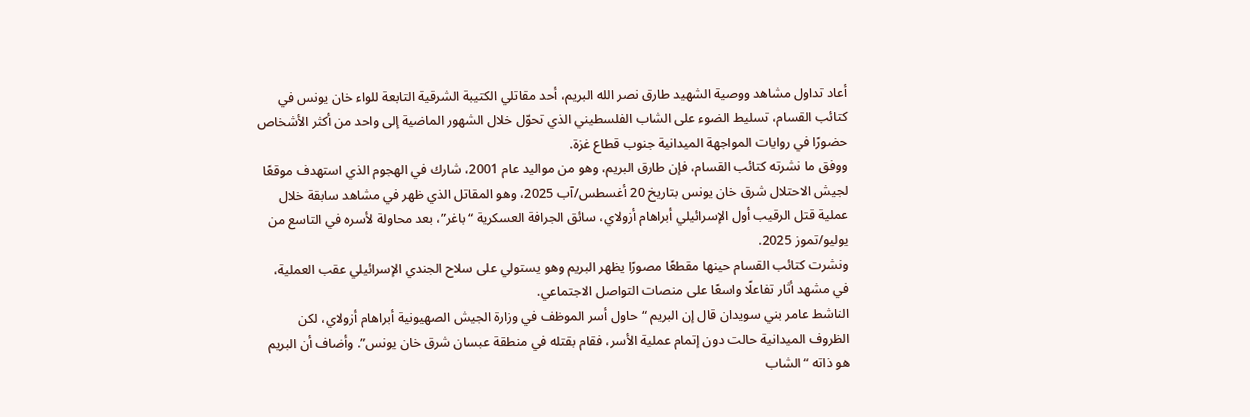أعاد تداول مشاهد ووصية الشهيد طارق نصر الله البريم، أحد مقاتلي الكتيبة الشرقية التابعة للواء خان يونس في كتائب القسام، تسليط الضوء على الشاب الفلسطيني الذي تحوّل خلال الشهور الماضية إلى واحد من أكثر الأشخاص حضورًا في روايات المواجهة الميدانية جنوب قطاع غزة.
ووفق ما نشرته كتائب القسام، فإن طارق البريم، وهو من مواليد عام 2001، شارك في الهجوم الذي استهدف موقعًا لجيش الاحتلال شرق خان يونس بتاريخ 20 أغسطس/آب 2025، وهو المقاتل الذي ظهر في مشاهد سابقة خلال عملية قتل الرقيب أول الإسرائيلي أبراهام أزولاي، سائق الجرافة العسكرية “باغر”، بعد محاولة لأسره في التاسع من يوليو/تموز 2025.
ونشرت كتائب القسام حينها مقطعًا مصورًا يظهر البريم وهو يستولي على سلاح الجندي الإسرائيلي عقب العملية، في مشهد أثار تفاعلًا واسعًا على منصات التواصل الاجتماعي.
الناشط عامر بني سويدان قال إن البريم “حاول أسر الموظف في وزارة الجيش الصهيونية أبراهام أزولاي، لكن الظروف الميدانية حالت دون إتمام عملية الأسر، فقام بقتله في منطقة عبسان شرق خان يونس”. وأضاف أن البريم هو ذاته “الشاب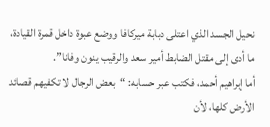نحيل الجسد الذي اعتلى دبابة ميركافا ووضع عبوة داخل قمرة القيادة، ما أدى إلى مقتل الضابط أمير سعد والرقيب ينون وفانا”.
أما إبراهيم أحمد، فكتب عبر حسابه: “بعض الرجال لا تكفيهم قصائد الأرض كلها، لأن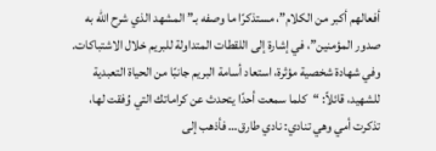أفعالهم أكبر من الكلام”، مستذكرًا ما وصفه بـ”المشهد الذي شرح الله به صدور المؤمنين”، في إشارة إلى اللقطات المتداولة للبريم خلال الاشتباكات.
وفي شهادة شخصية مؤثرة، استعاد أسامة البريم جانبًا من الحياة التعبدية للشهيد، قائلاً: “كلما سمعت أحدًا يتحدث عن كراماتك التي وُفقت لها، تذكرت أمي وهي تنادي: نادي طارق… فأذهب إلى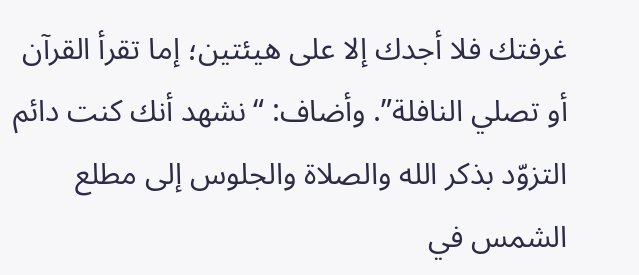غرفتك فلا أجدك إلا على هيئتين؛ إما تقرأ القرآن أو تصلي النافلة”. وأضاف: “نشهد أنك كنت دائم التزوّد بذكر الله والصلاة والجلوس إلى مطلع الشمس في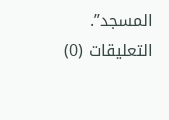المسجد”.
التعليقات (0)